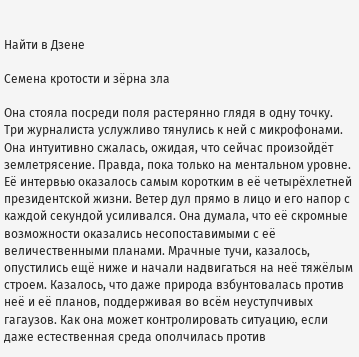Найти в Дзене

Семена кротости и зёрна зла

Она стояла посреди поля растерянно глядя в одну точку. Три журналиста услужливо тянулись к ней с микрофонами. Она интуитивно сжалась, ожидая, что сейчас произойдёт землетрясение. Правда, пока только на ментальном уровне. Её интервью оказалось самым коротким в её четырёхлетней президентской жизни. Ветер дул прямо в лицо и его напор с каждой секундой усиливался. Она думала, что её скромные возможности оказались несопоставимыми с её величественными планами. Мрачные тучи, казалось, опустились ещё ниже и начали надвигаться на неё тяжёлым строем. Казалось, что даже природа взбунтовалась против неё и её планов, поддерживая во всём неуступчивых гагаузов. Как она может контролировать ситуацию, если даже естественная среда ополчилась против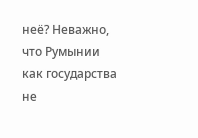неё? Неважно, что Румынии как государства не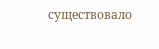существовало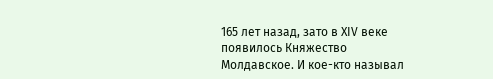165 лет назад, зато в ХIV веке появилось Княжество Молдавское. И кое-кто называл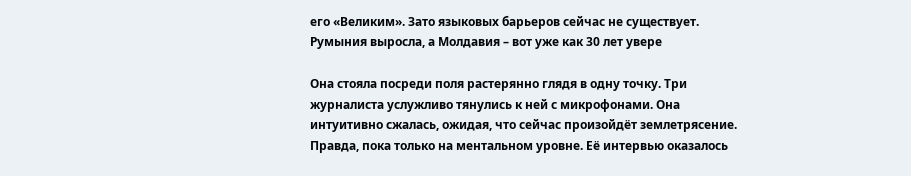его «Великим». Зато языковых барьеров сейчас не существует. Румыния выросла, а Молдавия – вот уже как 30 лет увере

Она стояла посреди поля растерянно глядя в одну точку. Три журналиста услужливо тянулись к ней с микрофонами. Она интуитивно сжалась, ожидая, что сейчас произойдёт землетрясение. Правда, пока только на ментальном уровне. Её интервью оказалось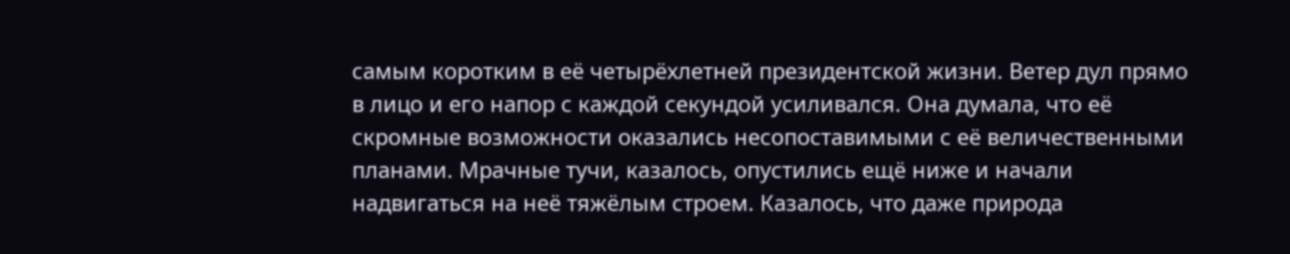самым коротким в её четырёхлетней президентской жизни. Ветер дул прямо в лицо и его напор с каждой секундой усиливался. Она думала, что её скромные возможности оказались несопоставимыми с её величественными планами. Мрачные тучи, казалось, опустились ещё ниже и начали надвигаться на неё тяжёлым строем. Казалось, что даже природа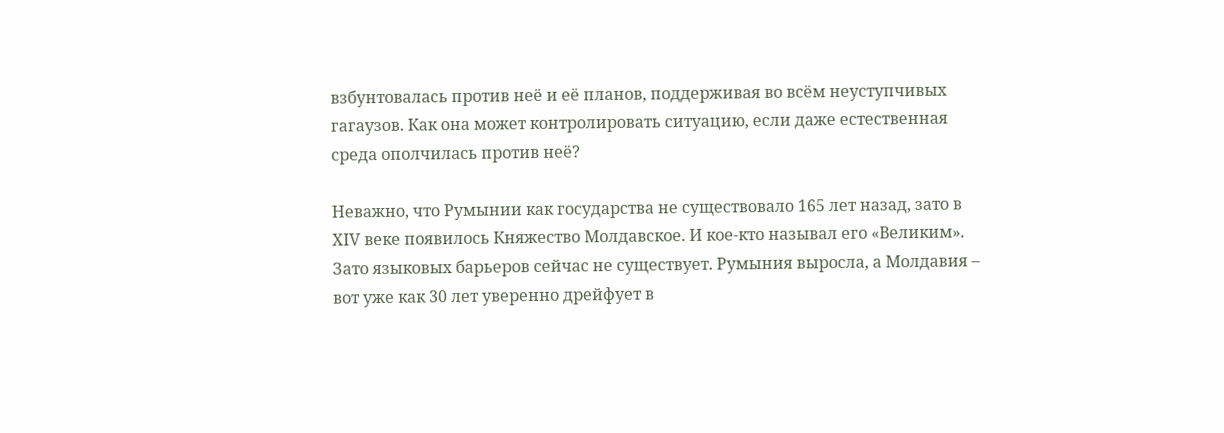взбунтовалась против неё и её планов, поддерживая во всём неуступчивых гагаузов. Как она может контролировать ситуацию, если даже естественная среда ополчилась против неё?

Неважно, что Румынии как государства не существовало 165 лет назад, зато в ХIV веке появилось Княжество Молдавское. И кое-кто называл его «Великим». Зато языковых барьеров сейчас не существует. Румыния выросла, а Молдавия – вот уже как 30 лет уверенно дрейфует в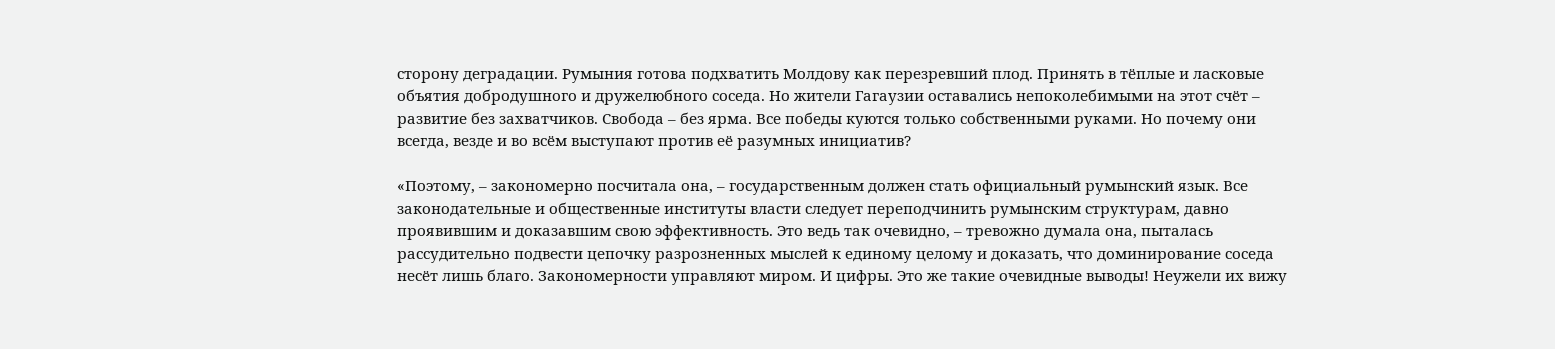сторону деградации. Румыния готова подхватить Молдову как перезревший плод. Принять в тёплые и ласковые объятия добродушного и дружелюбного соседа. Но жители Гагаузии оставались непоколебимыми на этот счёт – развитие без захватчиков. Свобода – без ярма. Все победы куются только собственными руками. Но почему они всегда, везде и во всём выступают против её разумных инициатив?

«Поэтому, – закономерно посчитала она, – государственным должен стать официальный румынский язык. Все законодательные и общественные институты власти следует переподчинить румынским структурам, давно проявившим и доказавшим свою эффективность. Это ведь так очевидно, – тревожно думала она, пыталась рассудительно подвести цепочку разрозненных мыслей к единому целому и доказать, что доминирование соседа несёт лишь благо. Закономерности управляют миром. И цифры. Это же такие очевидные выводы! Неужели их вижу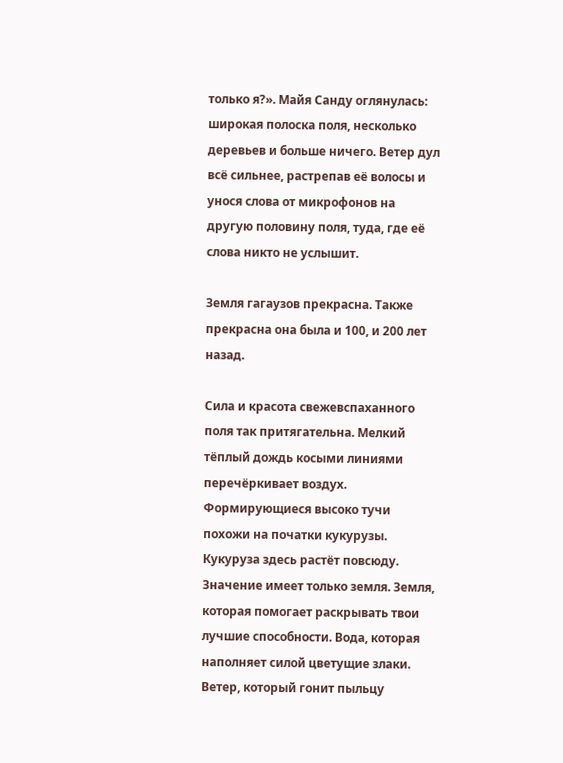только я?». Майя Санду оглянулась: широкая полоска поля, несколько деревьев и больше ничего. Ветер дул всё сильнее, растрепав её волосы и унося слова от микрофонов на другую половину поля, туда, где её слова никто не услышит.

Земля гагаузов прекрасна. Также прекрасна она была и 100, и 200 лет назад.

Сила и красота свежевспаханного поля так притягательна. Мелкий тёплый дождь косыми линиями перечёркивает воздух. Формирующиеся высоко тучи похожи на початки кукурузы. Кукуруза здесь растёт повсюду. Значение имеет только земля. Земля, которая помогает раскрывать твои лучшие способности. Вода, которая наполняет силой цветущие злаки. Ветер, который гонит пыльцу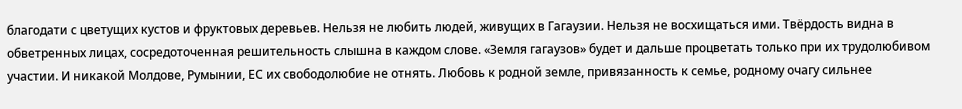благодати с цветущих кустов и фруктовых деревьев. Нельзя не любить людей, живущих в Гагаузии. Нельзя не восхищаться ими. Твёрдость видна в обветренных лицах, сосредоточенная решительность слышна в каждом слове. «Земля гагаузов» будет и дальше процветать только при их трудолюбивом участии. И никакой Молдове, Румынии, ЕС их свободолюбие не отнять. Любовь к родной земле, привязанность к семье, родному очагу сильнее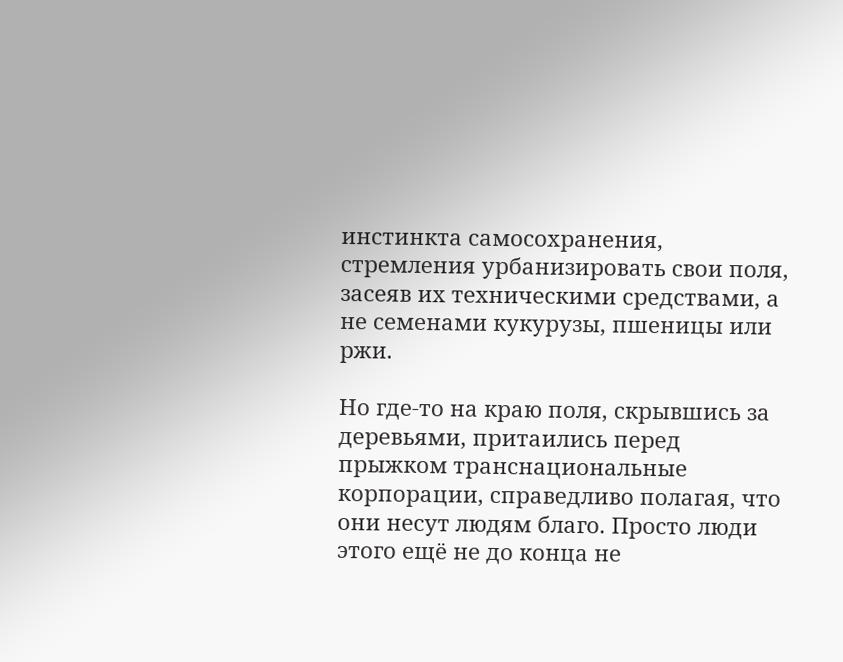инстинкта самосохранения, стремления урбанизировать свои поля, засеяв их техническими средствами, а не семенами кукурузы, пшеницы или ржи.

Но где-то на краю поля, скрывшись за деревьями, притаились перед прыжком транснациональные корпорации, справедливо полагая, что они несут людям благо. Просто люди этого ещё не до конца не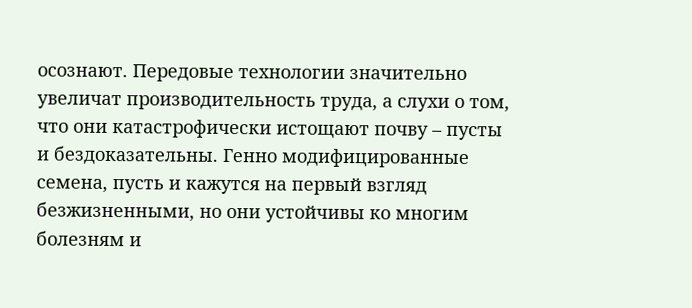осознают. Передовые технологии значительно увеличат производительность труда, а слухи о том, что они катастрофически истощают почву – пусты и бездоказательны. Генно модифицированные семена, пусть и кажутся на первый взгляд безжизненными, но они устойчивы ко многим болезням и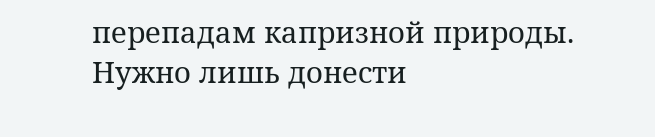перепадам капризной природы. Нужно лишь донести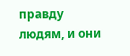правду людям, и они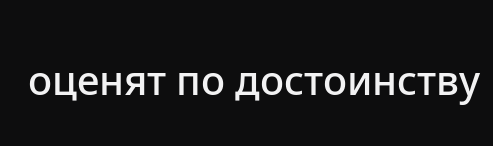оценят по достоинству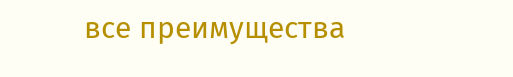все преимущества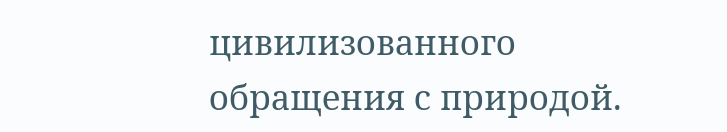цивилизованного обращения с природой.